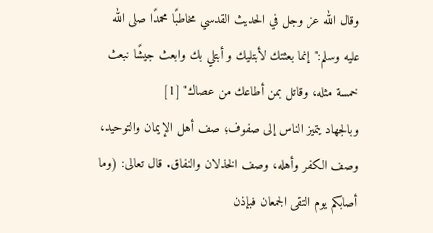وقال الله عز وجل في الحديث القدسي مخاطبًا محمدًا صلى الله عليه وسلم:"إنما بعثتك لأبتليك و أبتلي بك وابعث جيشًا نبعث خمسة مثله، وقاتل بمن أطاعك من عصاك" [1]
وبالجهاد يتميز الناس إلى صفوف؛ صف أهل الإيمان والتوحيد، وصف الكفر وأهله، وصف الخذلان والنفاق. قال تعالى: (وما أصابكم يوم التقى الجمعان فبإذن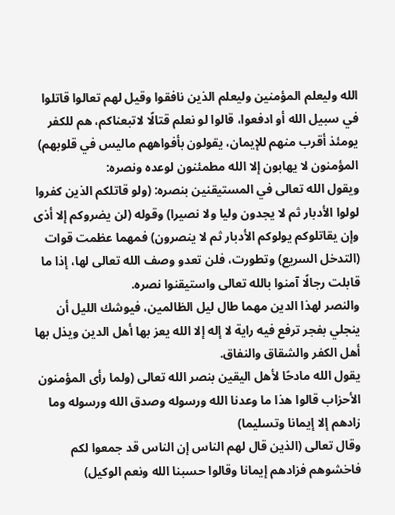الله وليعلم المؤمنين وليعلم الذين نافقوا وقيل لهم تعالوا قاتلوا في سبيل الله أو ادفعوا، قالوا لو نعلم قتالًا لاتبعناكم، هم للكفر يومئذ أقرب منهم للإيمان، يقولون بأفواههم ماليس في قلوبهم)
المؤمنون لا يهابون إلا الله مطمئنون لوعده ونصره:
ويقول الله تعالى في المستيقنين بنصره: (ولو قاتلكم الذين كفروا لولوا الأدبار ثم لا يجدون وليا ولا نصيرا) وقوله (لن يضروكم إلا أذى وإن يقاتلوكم يولوكم الأدبار ثم لا ينصرون) فمهما عظمت قوات (التدخل السريع) وتطورت، فلن تعدو وصف الله تعالى لها، إذا ما قابلت رجالًا آمنوا بالله تعالى واستيقنوا نصره.
والنصر لهذا الدين مهما طال ليل الظالمين، فيوشك الليل أن ينجلي بفجر ترفع فيه راية لا إله إلا الله يعز بها أهل الدين ويذل بها أهل الكفر والشقاق والنفاق.
يقول الله مادحًا لأهل اليقين بنصر الله تعالى (ولما رأى المؤمنون الأحزاب قالوا هذا ما وعدنا الله ورسوله وصدق الله ورسوله وما زادهم إلا إيمانا وتسليما)
وقال تعالى (الذين قال لهم الناس إن الناس قد جمعوا لكم فاخشوهم فزادهم إيمانا وقالوا حسبنا الله ونعم الوكيل)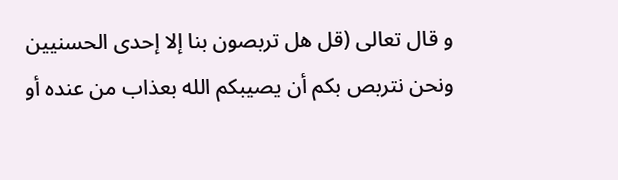و قال تعالى (قل هل تربصون بنا إلا إحدى الحسنيين ونحن نتربص بكم أن يصيبكم الله بعذاب من عنده أو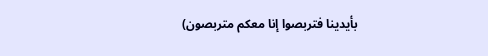بأيدينا فتربصوا إنا معكم متربصون)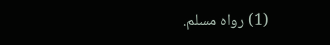(1) رواه مسلم.